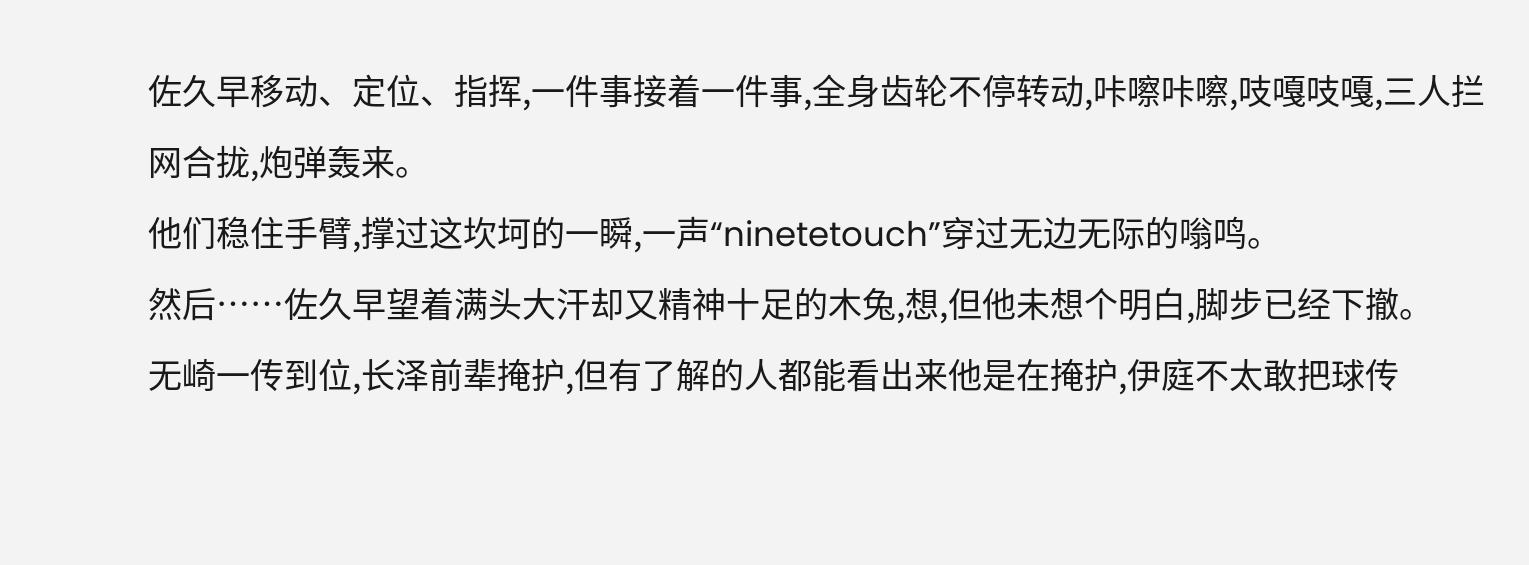佐久早移动、定位、指挥,一件事接着一件事,全身齿轮不停转动,咔嚓咔嚓,吱嘎吱嘎,三人拦网合拢,炮弹轰来。
他们稳住手臂,撑过这坎坷的一瞬,一声“ninetetouch”穿过无边无际的嗡鸣。
然后……佐久早望着满头大汗却又精神十足的木兔,想,但他未想个明白,脚步已经下撤。
无崎一传到位,长泽前辈掩护,但有了解的人都能看出来他是在掩护,伊庭不太敢把球传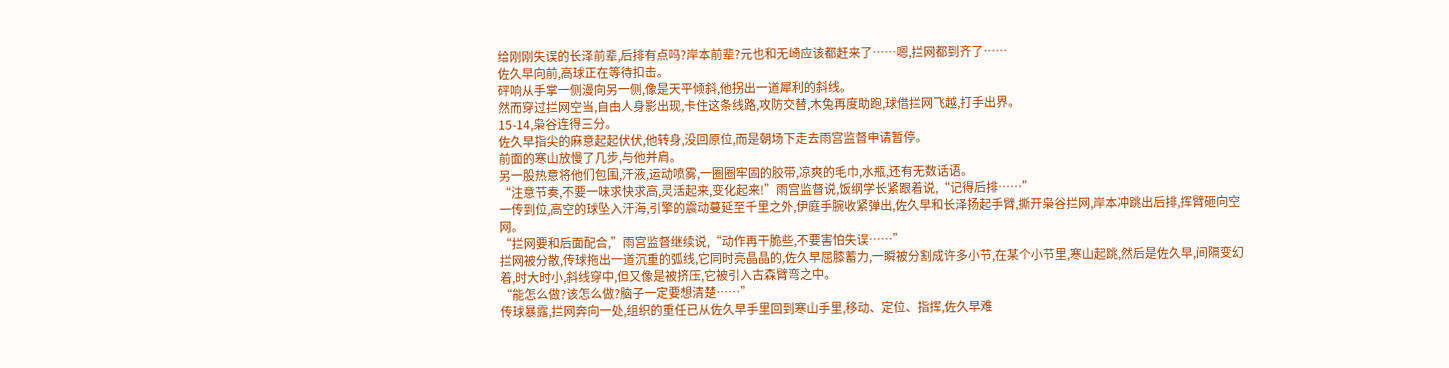给刚刚失误的长泽前辈,后排有点吗?岸本前辈?元也和无崎应该都赶来了……嗯,拦网都到齐了……
佐久早向前,高球正在等待扣击。
砰响从手掌一侧漫向另一侧,像是天平倾斜,他拐出一道犀利的斜线。
然而穿过拦网空当,自由人身影出现,卡住这条线路,攻防交替,木兔再度助跑,球借拦网飞越,打手出界。
15-14,枭谷连得三分。
佐久早指尖的麻意起起伏伏,他转身,没回原位,而是朝场下走去雨宫监督申请暂停。
前面的寒山放慢了几步,与他并肩。
另一股热意将他们包围,汗液,运动喷雾,一圈圈牢固的胶带,凉爽的毛巾,水瓶,还有无数话语。
“注意节奏,不要一味求快求高,灵活起来,变化起来!”雨宫监督说,饭纲学长紧跟着说,“记得后排……”
一传到位,高空的球坠入汗海,引擎的震动蔓延至千里之外,伊庭手腕收紧弹出,佐久早和长泽扬起手臂,撕开枭谷拦网,岸本冲跳出后排,挥臂砸向空网。
“拦网要和后面配合,”雨宫监督继续说,“动作再干脆些,不要害怕失误……”
拦网被分散,传球拖出一道沉重的弧线,它同时亮晶晶的,佐久早屈膝蓄力,一瞬被分割成许多小节,在某个小节里,寒山起跳,然后是佐久早,间隔变幻着,时大时小,斜线穿中,但又像是被挤压,它被引入古森臂弯之中。
“能怎么做?该怎么做?脑子一定要想清楚……”
传球暴露,拦网奔向一处,组织的重任已从佐久早手里回到寒山手里,移动、定位、指挥,佐久早难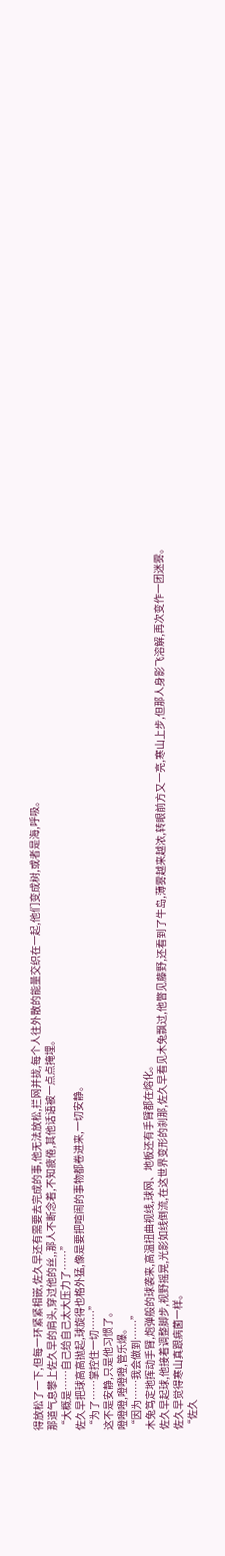得放松了一下,但每一环紧紧相嵌,佐久早还有需要去完成的事,他无法放松,拦网并拢,每个人往外散的能量交织在一起,他们变成树,或者是海,呼吸。
那道气息攀上佐久早的肩头,穿过他的丝,,那人不断念着,不知疲倦,其他话语被一点点掩埋。
“大概是……自己给自己太大压力了……”
佐久早把球高高抛起,球旋得也格外猛,像是要把喧闹的事物都卷进来,一切安静。
“为了……掌控住一切……”
这不是安静,只是他习惯了。
噔噔噔,噔噔噔,管乐爆。
“因为……我会做到……”
木兔笃定地挥动手臂,炮弹般的球袭来,高温扭曲视线,球网、地板还有手臂都在熔化。
佐久早起球,他接着调整脚步,视野摇晃,光影如线倒流,在这世界变形的刹那,佐久早看见木兔飘过,他瞥见藤野,还看到了牛岛,薄雾越来越浓,转眼前方又一亮,寒山上步,但那人身影飞溶解,再次变作一团迷雾。
佐久早觉得寒山真跟病菌一样。
“佐久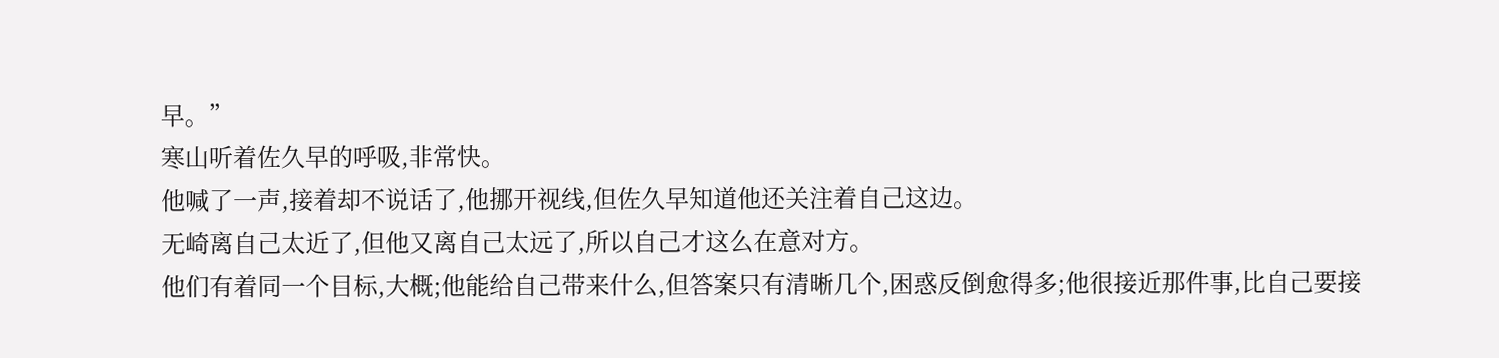早。”
寒山听着佐久早的呼吸,非常快。
他喊了一声,接着却不说话了,他挪开视线,但佐久早知道他还关注着自己这边。
无崎离自己太近了,但他又离自己太远了,所以自己才这么在意对方。
他们有着同一个目标,大概;他能给自己带来什么,但答案只有清晰几个,困惑反倒愈得多;他很接近那件事,比自己要接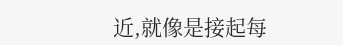近,就像是接起每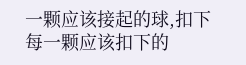一颗应该接起的球,扣下每一颗应该扣下的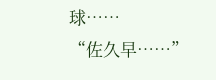球……
“佐久早……”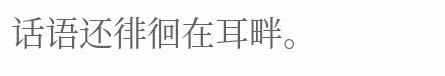话语还徘徊在耳畔。